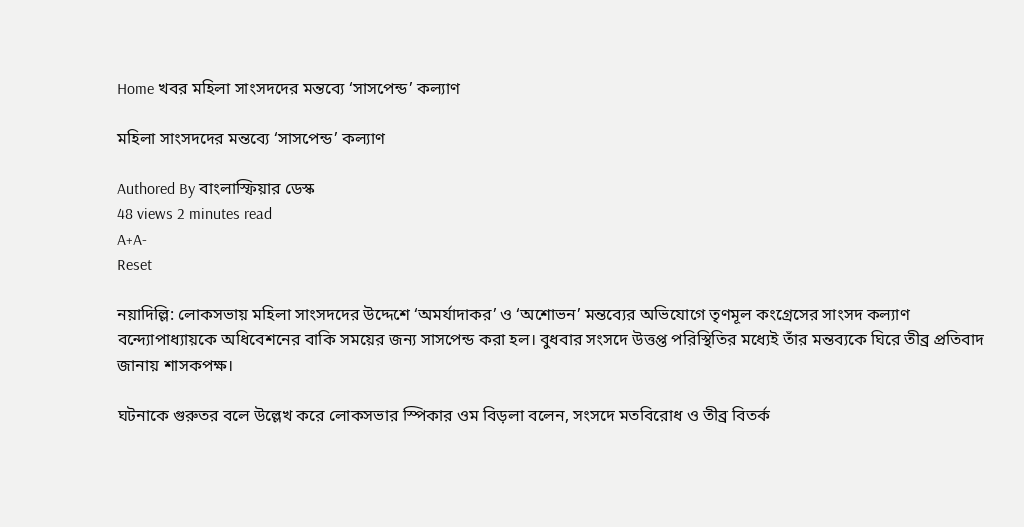Home খবর মহিলা সাংসদদের মন্তব্যে ‘সাসপেন্ড’ কল্যাণ

মহিলা সাংসদদের মন্তব্যে ‘সাসপেন্ড’ কল্যাণ

Authored By বাংলাস্ফিয়ার ডেস্ক
48 views 2 minutes read
A+A-
Reset

নয়াদিল্লি: লোকসভায় মহিলা সাংসদদের উদ্দেশে ‘অমর্যাদাকর’ ও ‘অশোভন’ মন্তব্যের অভিযোগে তৃণমূল কংগ্রেসের সাংসদ কল্যাণ বন্দ্যোপাধ্যায়কে অধিবেশনের বাকি সময়ের জন্য সাসপেন্ড করা হল। বুধবার সংসদে উত্তপ্ত পরিস্থিতির মধ্যেই তাঁর মন্তব্যকে ঘিরে তীব্র প্রতিবাদ জানায় শাসকপক্ষ।

ঘটনাকে গুরুতর বলে উল্লেখ করে লোকসভার স্পিকার ওম বিড়লা বলেন, সংসদে মতবিরোধ ও তীব্র বিতর্ক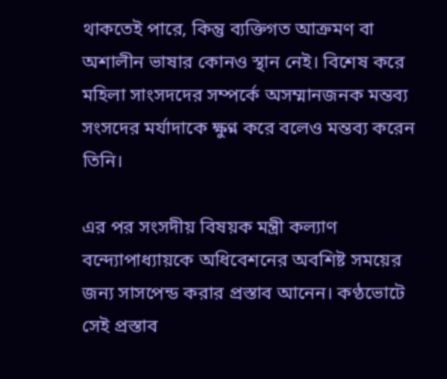থাকতেই পারে, কিন্তু ব্যক্তিগত আক্রমণ বা অশালীন ভাষার কোনও স্থান নেই। বিশেষ করে মহিলা সাংসদদের সম্পর্কে অসম্মানজনক মন্তব্য সংসদের মর্যাদাকে ক্ষুণ্ন করে বলেও মন্তব্য করেন তিনি।

এর পর সংসদীয় বিষয়ক মন্ত্রী কল্যাণ বন্দ্যোপাধ্যায়কে অধিবেশনের অবশিষ্ট সময়ের জন্য সাসপেন্ড করার প্রস্তাব আনেন। কণ্ঠভোটে সেই প্রস্তাব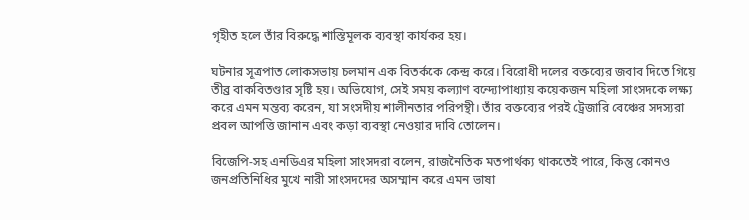গৃহীত হলে তাঁর বিরুদ্ধে শাস্তিমূলক ব্যবস্থা কার্যকর হয়।

ঘটনার সূত্রপাত লোকসভায় চলমান এক বিতর্ককে কেন্দ্র করে। বিরোধী দলের বক্তব্যের জবাব দিতে গিয়ে তীব্র বাকবিতণ্ডার সৃষ্টি হয়। অভিযোগ, সেই সময় কল্যাণ বন্দ্যোপাধ্যায় কয়েকজন মহিলা সাংসদকে লক্ষ্য করে এমন মন্তব্য করেন, যা সংসদীয় শালীনতার পরিপন্থী। তাঁর বক্তব্যের পরই ট্রেজারি বেঞ্চের সদস্যরা প্রবল আপত্তি জানান এবং কড়া ব্যবস্থা নেওয়ার দাবি তোলেন।

বিজেপি-সহ এনডিএর মহিলা সাংসদরা বলেন, রাজনৈতিক মতপার্থক্য থাকতেই পারে, কিন্তু কোনও জনপ্রতিনিধির মুখে নারী সাংসদদের অসম্মান করে এমন ভাষা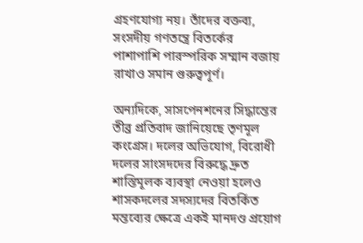গ্রহণযোগ্য নয়। তাঁদের বক্তব্য, সংসদীয় গণতন্ত্রে বিতর্কের পাশাপাশি পারস্পরিক সম্মান বজায় রাখাও সমান গুরুত্বপূর্ণ।

অন্যদিকে, সাসপেনশনের সিদ্ধান্তের তীব্র প্রতিবাদ জানিয়েছে তৃণমূল কংগ্রেস। দলের অভিযোগ, বিরোধী দলের সাংসদদের বিরুদ্ধে দ্রুত শাস্তিমূলক ব্যবস্থা নেওয়া হলেও শাসকদলের সদস্যদের বিতর্কিত মন্তব্যের ক্ষেত্রে একই মানদণ্ড প্রয়োগ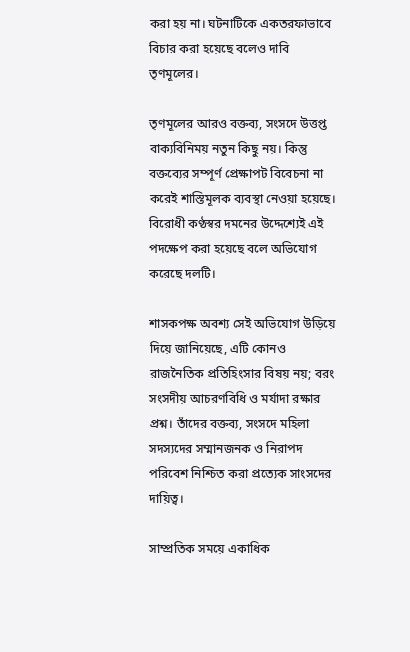করা হয় না। ঘটনাটিকে একতরফাভাবে বিচার করা হয়েছে বলেও দাবি তৃণমূলের।

তৃণমূলের আরও বক্তব্য, সংসদে উত্তপ্ত বাক্যবিনিময় নতুন কিছু নয়। কিন্তু বক্তব্যের সম্পূর্ণ প্রেক্ষাপট বিবেচনা না করেই শাস্তিমূলক ব্যবস্থা নেওয়া হয়েছে। বিরোধী কণ্ঠস্বর দমনের উদ্দেশ্যেই এই পদক্ষেপ করা হয়েছে বলে অভিযোগ করেছে দলটি।

শাসকপক্ষ অবশ্য সেই অভিযোগ উড়িয়ে দিয়ে জানিয়েছে, এটি কোনও রাজনৈতিক প্রতিহিংসার বিষয় নয়; বরং সংসদীয় আচরণবিধি ও মর্যাদা রক্ষার প্রশ্ন। তাঁদের বক্তব্য, সংসদে মহিলা সদস্যদের সম্মানজনক ও নিরাপদ পরিবেশ নিশ্চিত করা প্রত্যেক সাংসদের দায়িত্ব।

সাম্প্রতিক সময়ে একাধিক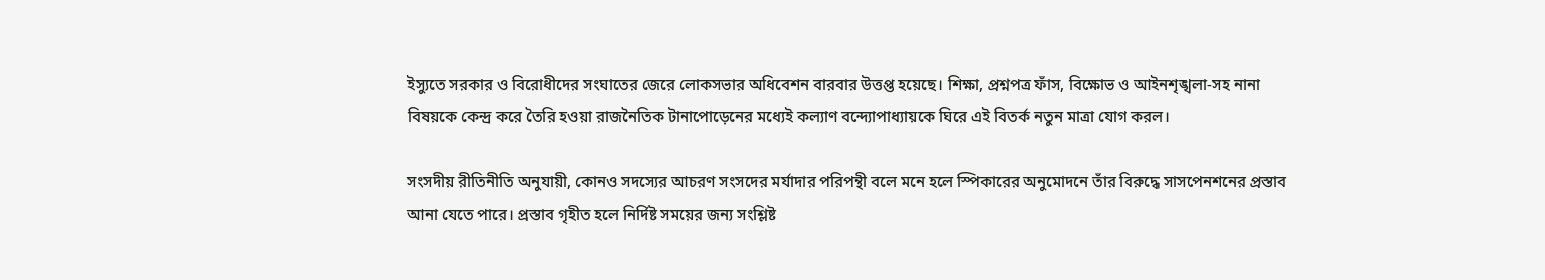ইস্যুতে সরকার ও বিরোধীদের সংঘাতের জেরে লোকসভার অধিবেশন বারবার উত্তপ্ত হয়েছে। শিক্ষা, প্রশ্নপত্র ফাঁস, বিক্ষোভ ও আইনশৃঙ্খলা-সহ নানা বিষয়কে কেন্দ্র করে তৈরি হওয়া রাজনৈতিক টানাপোড়েনের মধ্যেই কল্যাণ বন্দ্যোপাধ্যায়কে ঘিরে এই বিতর্ক নতুন মাত্রা যোগ করল।

সংসদীয় রীতিনীতি অনুযায়ী, কোনও সদস্যের আচরণ সংসদের মর্যাদার পরিপন্থী বলে মনে হলে স্পিকারের অনুমোদনে তাঁর বিরুদ্ধে সাসপেনশনের প্রস্তাব আনা যেতে পারে। প্রস্তাব গৃহীত হলে নির্দিষ্ট সময়ের জন্য সংশ্লিষ্ট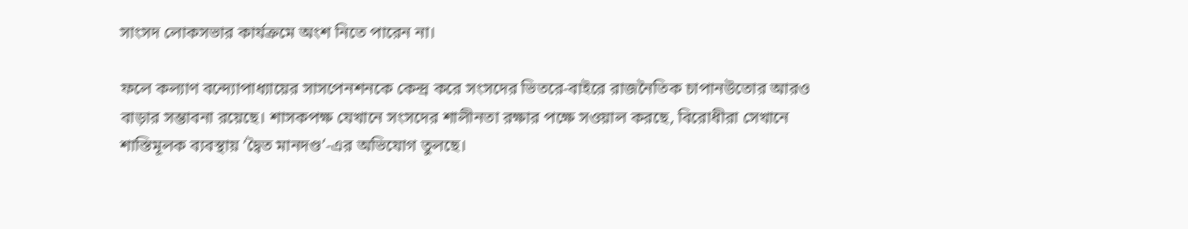সাংসদ লোকসভার কার্যক্রমে অংশ নিতে পারেন না।

ফলে কল্যাণ বন্দ্যোপাধ্যায়ের সাসপেনশনকে কেন্দ্র করে সংসদের ভিতরে-বাইরে রাজনৈতিক চাপানউতোর আরও বাড়ার সম্ভাবনা রয়েছে। শাসকপক্ষ যেখানে সংসদের শালীনতা রক্ষার পক্ষে সওয়াল করছে, বিরোধীরা সেখানে শাস্তিমূলক ব্যবস্থায় ‘দ্বৈত মানদণ্ড’-এর অভিযোগ তুলছে।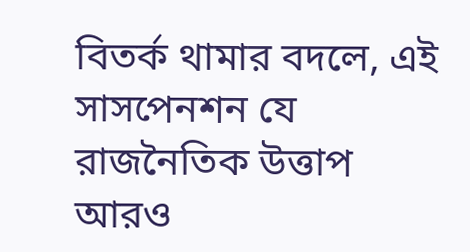বিতর্ক থামার বদলে, এই সাসপেনশন যে রাজনৈতিক উত্তাপ আরও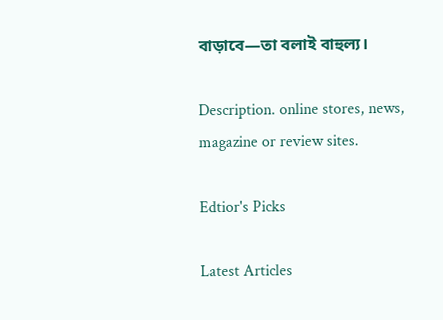বাড়াবে—তা বলাই বাহুল্য।

Description. online stores, news, magazine or review sites.

Edtior's Picks

Latest Articles